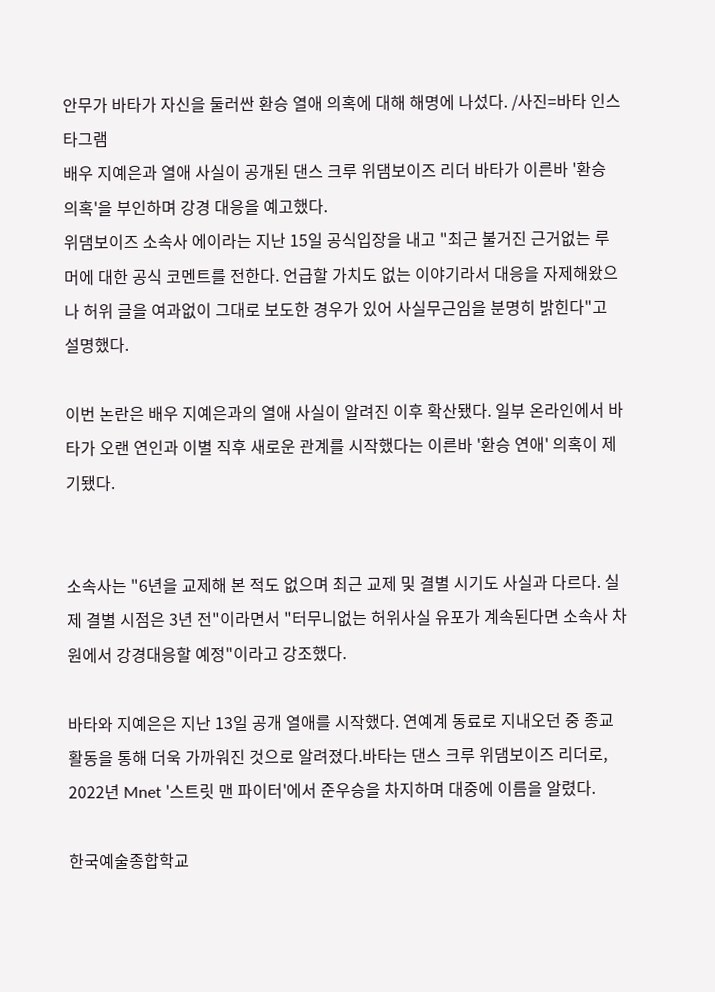안무가 바타가 자신을 둘러싼 환승 열애 의혹에 대해 해명에 나섰다. /사진=바타 인스타그램
배우 지예은과 열애 사실이 공개된 댄스 크루 위댐보이즈 리더 바타가 이른바 '환승 의혹'을 부인하며 강경 대응을 예고했다.
위댐보이즈 소속사 에이라는 지난 15일 공식입장을 내고 "최근 불거진 근거없는 루머에 대한 공식 코멘트를 전한다. 언급할 가치도 없는 이야기라서 대응을 자제해왔으나 허위 글을 여과없이 그대로 보도한 경우가 있어 사실무근임을 분명히 밝힌다"고 설명했다.

이번 논란은 배우 지예은과의 열애 사실이 알려진 이후 확산됐다. 일부 온라인에서 바타가 오랜 연인과 이별 직후 새로운 관계를 시작했다는 이른바 '환승 연애' 의혹이 제기됐다.


소속사는 "6년을 교제해 본 적도 없으며 최근 교제 및 결별 시기도 사실과 다르다. 실제 결별 시점은 3년 전"이라면서 "터무니없는 허위사실 유포가 계속된다면 소속사 차원에서 강경대응할 예정"이라고 강조했다.

바타와 지예은은 지난 13일 공개 열애를 시작했다. 연예계 동료로 지내오던 중 종교 활동을 통해 더욱 가까워진 것으로 알려졌다.바타는 댄스 크루 위댐보이즈 리더로, 2022년 Mnet '스트릿 맨 파이터'에서 준우승을 차지하며 대중에 이름을 알렸다.

한국예술종합학교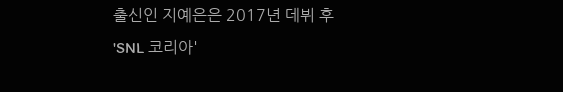출신인 지예은은 2017년 데뷔 후 'SNL 코리아'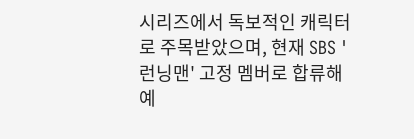시리즈에서 독보적인 캐릭터로 주목받았으며, 현재 SBS '런닝맨' 고정 멤버로 합류해 예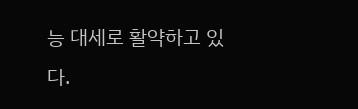능 대세로 활약하고 있다.